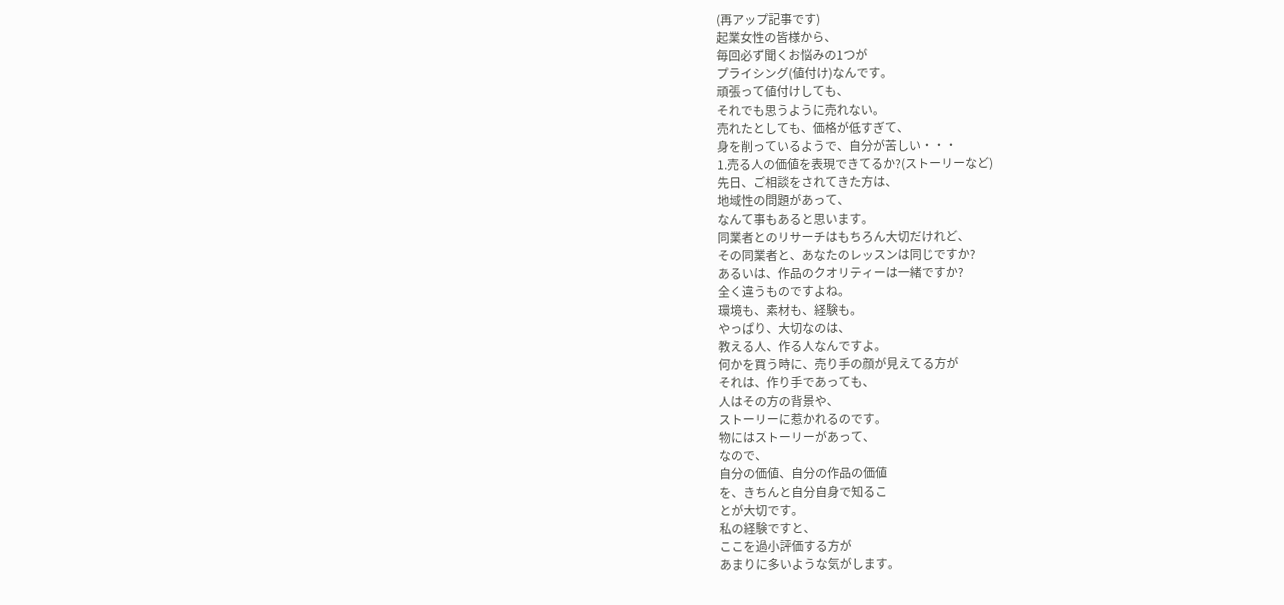(再アップ記事です)
起業女性の皆様から、
毎回必ず聞くお悩みの1つが
プライシング(値付け)なんです。
頑張って値付けしても、
それでも思うように売れない。
売れたとしても、価格が低すぎて、
身を削っているようで、自分が苦しい・・・
1.売る人の価値を表現できてるか?(ストーリーなど)
先日、ご相談をされてきた方は、
地域性の問題があって、
なんて事もあると思います。
同業者とのリサーチはもちろん大切だけれど、
その同業者と、あなたのレッスンは同じですか?
あるいは、作品のクオリティーは一緒ですか?
全く違うものですよね。
環境も、素材も、経験も。
やっぱり、大切なのは、
教える人、作る人なんですよ。
何かを買う時に、売り手の顔が見えてる方が
それは、作り手であっても、
人はその方の背景や、
ストーリーに惹かれるのです。
物にはストーリーがあって、
なので、
自分の価値、自分の作品の価値
を、きちんと自分自身で知るこ
とが大切です。
私の経験ですと、
ここを過小評価する方が
あまりに多いような気がします。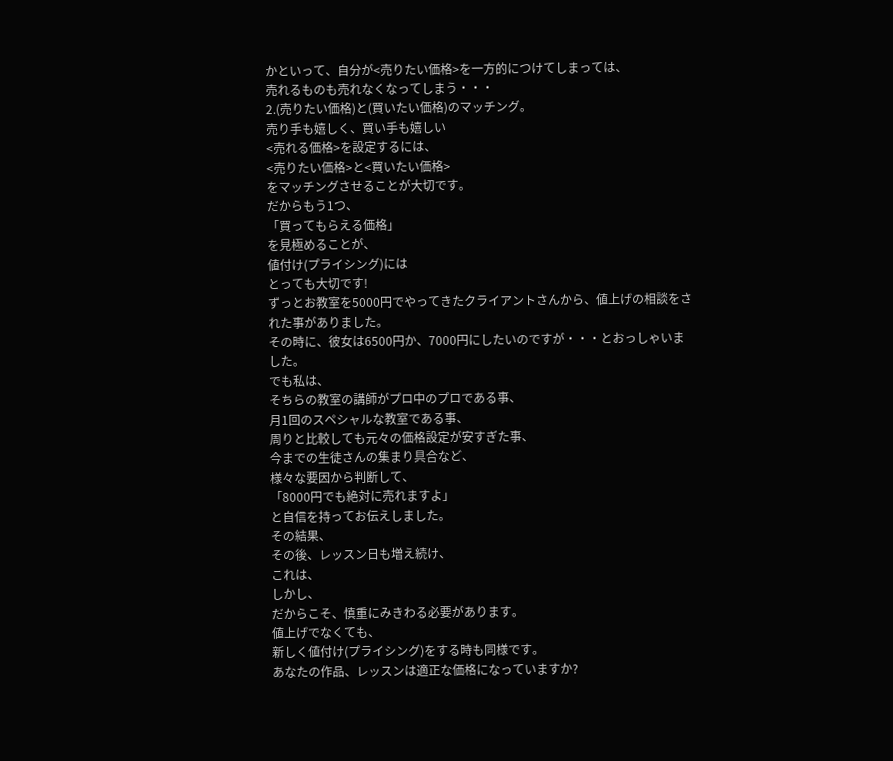かといって、自分が<売りたい価格>を一方的につけてしまっては、
売れるものも売れなくなってしまう・・・
2.(売りたい価格)と(買いたい価格)のマッチング。
売り手も嬉しく、買い手も嬉しい
<売れる価格>を設定するには、
<売りたい価格>と<買いたい価格>
をマッチングさせることが大切です。
だからもう1つ、
「買ってもらえる価格」
を見極めることが、
値付け(プライシング)には
とっても大切です!
ずっとお教室を5000円でやってきたクライアントさんから、値上げの相談をされた事がありました。
その時に、彼女は6500円か、7000円にしたいのですが・・・とおっしゃいました。
でも私は、
そちらの教室の講師がプロ中のプロである事、
月1回のスペシャルな教室である事、
周りと比較しても元々の価格設定が安すぎた事、
今までの生徒さんの集まり具合など、
様々な要因から判断して、
「8000円でも絶対に売れますよ」
と自信を持ってお伝えしました。
その結果、
その後、レッスン日も増え続け、
これは、
しかし、
だからこそ、慎重にみきわる必要があります。
値上げでなくても、
新しく値付け(プライシング)をする時も同様です。
あなたの作品、レッスンは適正な価格になっていますか?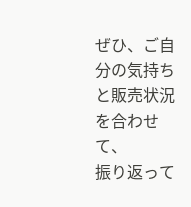ぜひ、ご自分の気持ちと販売状況を合わせて、
振り返って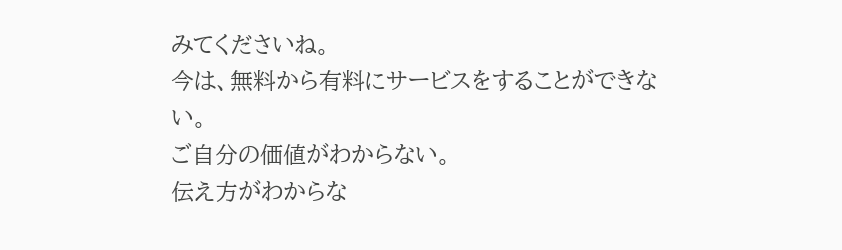みてくださいね。
今は、無料から有料にサービスをすることができない。
ご自分の価値がわからない。
伝え方がわからな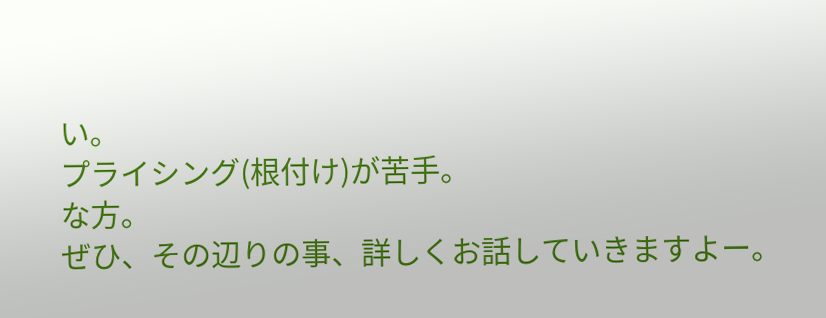い。
プライシング(根付け)が苦手。
な方。
ぜひ、その辺りの事、詳しくお話していきますよー。